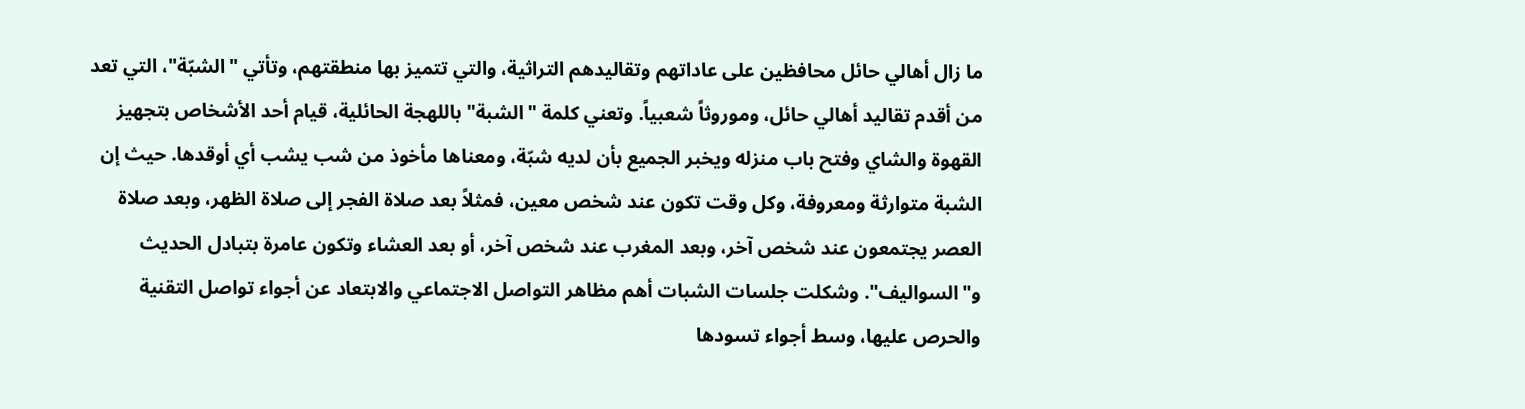ما زال أهالي حائل محافظين على عاداتهم وتقاليدهم التراثية، والتي تتميز بها منطقتهم، وتأتي "الشبّة"، التي تعد من أقدم تقاليد أهالي حائل، وموروثاً شعبياً. وتعني كلمة "الشبة" باللهجة الحائلية، قيام أحد الأشخاص بتجهيز القهوة والشاي وفتح باب منزله ويخبر الجميع بأن لديه شبّة، ومعناها مأخوذ من شب يشب أي أوقدها. حيث إن الشبة متوارثة ومعروفة، وكل وقت تكون عند شخص معين، فمثلاً بعد صلاة الفجر إلى صلاة الظهر، وبعد صلاة العصر يجتمعون عند شخص آخر، وبعد المغرب عند شخص آخر، أو بعد العشاء وتكون عامرة بتبادل الحديث و"السواليف". وشكلت جلسات الشبات أهم مظاهر التواصل الاجتماعي والابتعاد عن أجواء تواصل التقنية والحرص عليها، وسط أجواء تسودها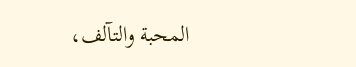المحبة والتآلف،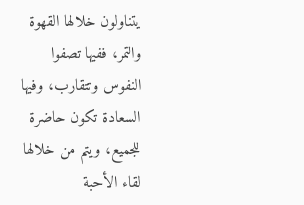يتناولون خلالها القهوة والتمر، ففيها تصفوا النفوس وتتقارب، وفيها السعادة تكون حاضرة للجميع، ويتم من خلالها لقاء الأحبة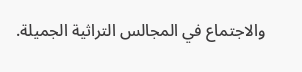والاجتماع في المجالس التراثية الجميلة.